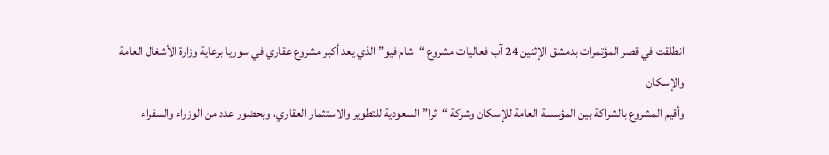انطلقت في قصر المؤتمرات بدمشق الإثنين 24 آب فعاليات مشروع “شام فيو” الذي يعد أكبر مشروع عقاري في سوريا برعاية وزارة الأشغال العامة والإسكان
وأقيم المشروع بالشراكة بين المؤسسة العامة للإسكان وشركة “ثرا” السعودية للتطوير والاستثمار العقاري، وبحضور عدد من الوزراء والسفراء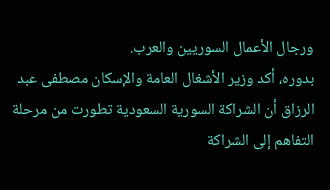ورجال الأعمال السوريين والعرب.
بدوره، أكد وزير الأشغال العامة والإسكان مصطفى عبد الرزاق أن الشراكة السورية السعودية تطورت من مرحلة التفاهم إلى الشراكة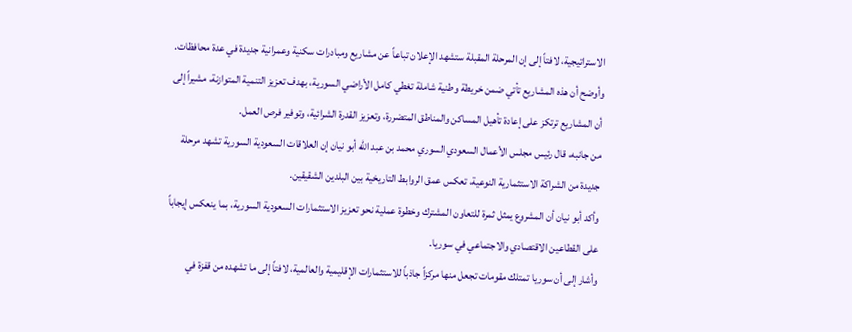الاستراتيجية، لافتاً إلى إن المرحلة المقبلة ستشهد الإعلان تباعاً عن مشاريع ومبادرات سكنية وعمرانية جديدة في عدة محافظات.
وأوضح أن هذه المشاريع تأتي ضمن خريطة وطنية شاملة تغطي كامل الأراضي السورية، بهدف تعزيز التنمية المتوازنة، مشيراً إلى أن المشاريع ترتكز على إعادة تأهيل المساكن والمناطق المتضررة، وتعزيز القدرة الشرائية، وتوفير فرص العمل.
من جانبه، قال رئيس مجلس الأعمال السعودي السوري محمد بن عبد الله أبو نيان إن العلاقات السعودية السورية تشهد مرحلة جديدة من الشراكة الاستثمارية النوعية، تعكس عمق الروابط التاريخية بين البلدين الشقيقين.
وأكد أبو نيان أن المشروع يمثل ثمرة للتعاون المشترك وخطوة عملية نحو تعزيز الاستثمارات السعودية السورية، بما ينعكس إيجاباً على القطاعين الاقتصادي والاجتماعي في سوريا.
وأشار إلى أن سوريا تمتلك مقومات تجعل منها مركزاً جاذباً للاستثمارات الإقليمية والعالمية، لافتاً إلى ما تشهده من قفزة في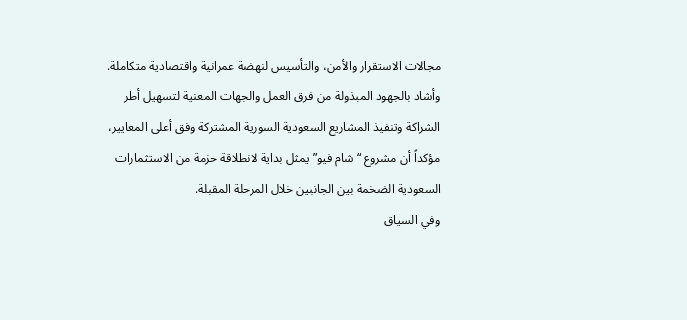مجالات الاستقرار والأمن، والتأسيس لنهضة عمرانية واقتصادية متكاملة.
وأشاد بالجهود المبذولة من فرق العمل والجهات المعنية لتسهيل أطر الشراكة وتنفيذ المشاريع السعودية السورية المشتركة وفق أعلى المعايير، مؤكداً أن مشروع “شام فيو” يمثل بداية لانطلاقة حزمة من الاستثمارات السعودية الضخمة بين الجانبين خلال المرحلة المقبلة.
وفي السياق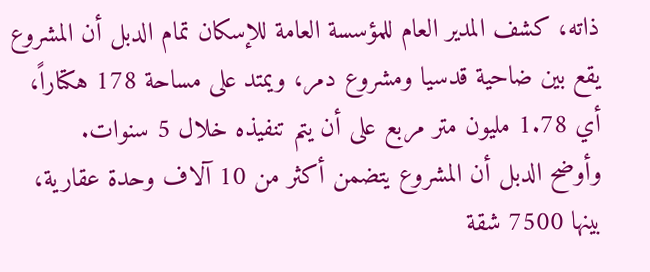ذاته، كشف المدير العام للمؤسسة العامة للإسكان تمام الدبل أن المشروع يقع بين ضاحية قدسيا ومشروع دمر، ويمتد على مساحة 178 هكتاراً، أي 1.78 مليون متر مربع على أن يتم تنفيذه خلال 5 سنوات.
وأوضح الدبل أن المشروع يتضمن أكثر من 10 آلاف وحدة عقارية، بينها 7500 شقة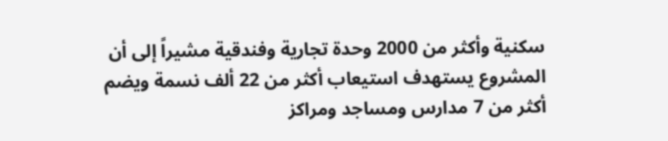سكنية وأكثر من 2000 وحدة تجارية وفندقية مشيراً إلى أن المشروع يستهدف استيعاب أكثر من 22 ألف نسمة ويضم أكثر من 7 مدارس ومساجد ومراكز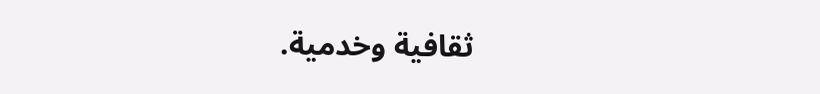ثقافية وخدمية.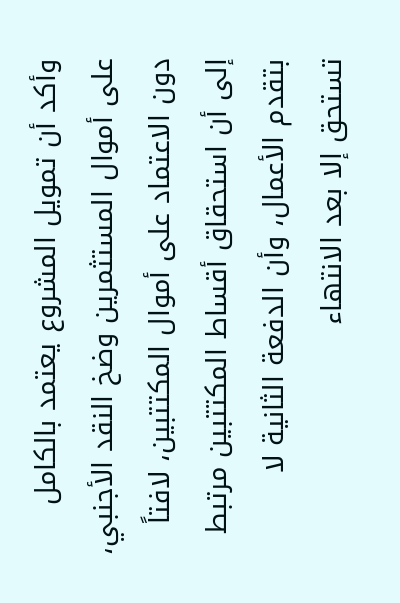وأكد أن تمويل المشروع يعتمد بالكامل على أموال المستثمرين وضخ النقد الأجنبي، دون الاعتماد على أموال المكتتبين، لافتاً إلى أن استحقاق أقساط المكتتبين مرتبط بتقدم الأعمال، وأن الدفعة الثانية لا تستحق إلا بعد الانتهاء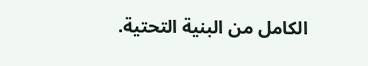الكامل من البنية التحتية.